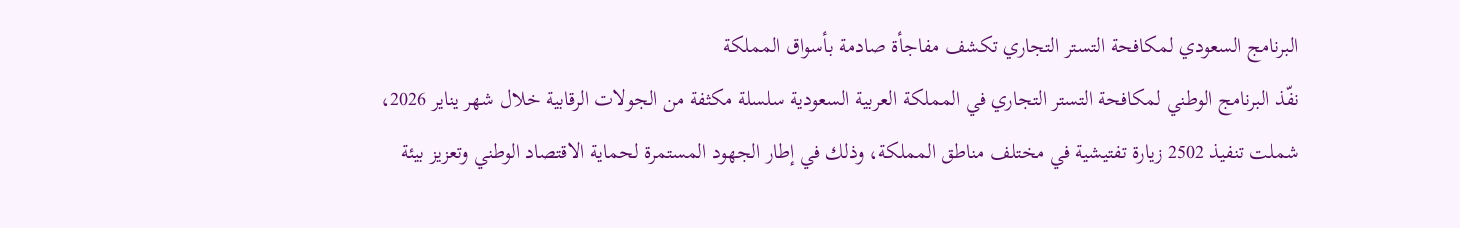البرنامج السعودي لمكافحة التستر التجاري تكشف مفاجأة صادمة بأسواق المملكة
نفّذ البرنامج الوطني لمكافحة التستر التجاري في المملكة العربية السعودية سلسلة مكثفة من الجولات الرقابية خلال شهر يناير 2026، شملت تنفيذ 2502 زيارة تفتيشية في مختلف مناطق المملكة، وذلك في إطار الجهود المستمرة لحماية الاقتصاد الوطني وتعزيز بيئة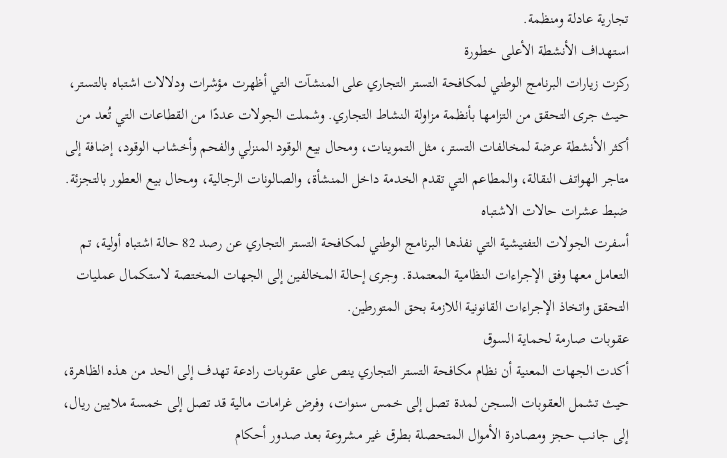تجارية عادلة ومنظمة.
استهداف الأنشطة الأعلى خطورة
ركزت زيارات البرنامج الوطني لمكافحة التستر التجاري على المنشآت التي أظهرت مؤشرات ودلالات اشتباه بالتستر، حيث جرى التحقق من التزامها بأنظمة مزاولة النشاط التجاري. وشملت الجولات عددًا من القطاعات التي تُعد من أكثر الأنشطة عرضة لمخالفات التستر، مثل التموينات، ومحال بيع الوقود المنزلي والفحم وأخشاب الوقود، إضافة إلى متاجر الهواتف النقالة، والمطاعم التي تقدم الخدمة داخل المنشأة، والصالونات الرجالية، ومحال بيع العطور بالتجزئة.
ضبط عشرات حالات الاشتباه
أسفرت الجولات التفتيشية التي نفذها البرنامج الوطني لمكافحة التستر التجاري عن رصد 82 حالة اشتباه أولية، تم التعامل معها وفق الإجراءات النظامية المعتمدة. وجرى إحالة المخالفين إلى الجهات المختصة لاستكمال عمليات التحقق واتخاذ الإجراءات القانونية اللازمة بحق المتورطين.
عقوبات صارمة لحماية السوق
أكدت الجهات المعنية أن نظام مكافحة التستر التجاري ينص على عقوبات رادعة تهدف إلى الحد من هذه الظاهرة، حيث تشمل العقوبات السجن لمدة تصل إلى خمس سنوات، وفرض غرامات مالية قد تصل إلى خمسة ملايين ريال، إلى جانب حجز ومصادرة الأموال المتحصلة بطرق غير مشروعة بعد صدور أحكام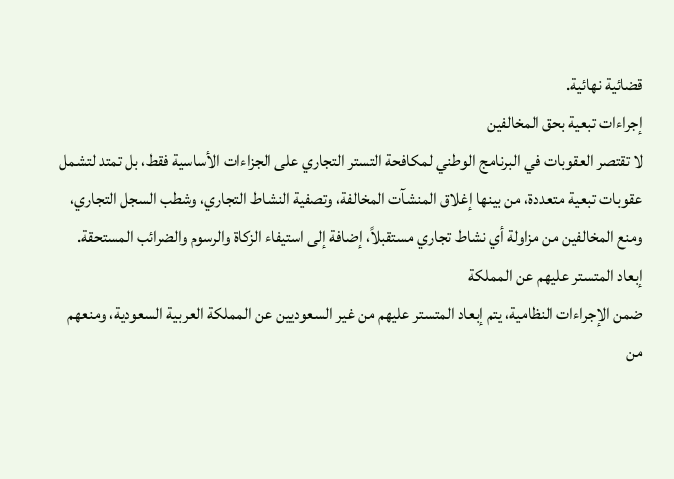قضائية نهائية.
إجراءات تبعية بحق المخالفين
لا تقتصر العقوبات في البرنامج الوطني لمكافحة التستر التجاري على الجزاءات الأساسية فقط، بل تمتد لتشمل عقوبات تبعية متعددة، من بينها إغلاق المنشآت المخالفة، وتصفية النشاط التجاري، وشطب السجل التجاري، ومنع المخالفين من مزاولة أي نشاط تجاري مستقبلاً، إضافة إلى استيفاء الزكاة والرسوم والضرائب المستحقة.
إبعاد المتستر عليهم عن المملكة
ضمن الإجراءات النظامية، يتم إبعاد المتستر عليهم من غير السعوديين عن المملكة العربية السعودية، ومنعهم من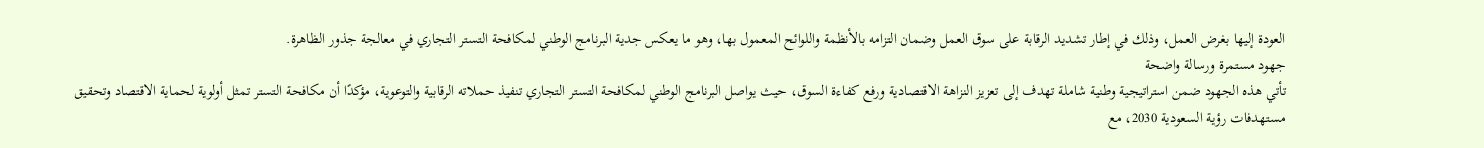العودة إليها بغرض العمل، وذلك في إطار تشديد الرقابة على سوق العمل وضمان التزامه بالأنظمة واللوائح المعمول بها، وهو ما يعكس جدية البرنامج الوطني لمكافحة التستر التجاري في معالجة جذور الظاهرة.
جهود مستمرة ورسالة واضحة
تأتي هذه الجهود ضمن استراتيجية وطنية شاملة تهدف إلى تعزيز النزاهة الاقتصادية ورفع كفاءة السوق، حيث يواصل البرنامج الوطني لمكافحة التستر التجاري تنفيذ حملاته الرقابية والتوعوية، مؤكدًا أن مكافحة التستر تمثل أولوية لحماية الاقتصاد وتحقيق مستهدفات رؤية السعودية 2030، مع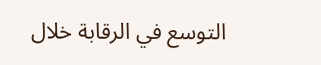التوسع في الرقابة خلال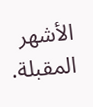الأشهر المقبلة.